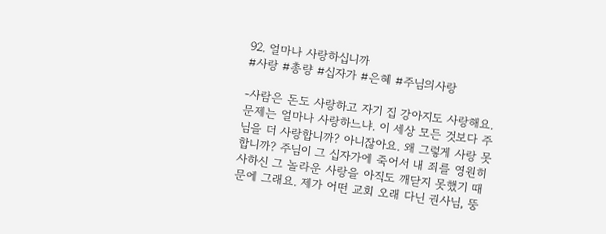92. 얼마나 사랑하십니까
#사랑 #총량 #십자가 #은혜 #주님의사랑

-사람은 돈도 사랑하고 자기 집 강아지도 사랑해요. 문제는 얼마나 사랑하느냐. 이 세상 모든 것보다 주님을 더 사랑합니까? 아니잖아요. 왜 그렇게 사랑 못합니까? 주님이 그 십자가에 죽어서 내 죄를 영원히 사하신 그 놀라운 사랑을 아직도 깨닫지 못했기 때문에 그래요. 제가 어떤 교회 오래 다닌 권사님, 뚱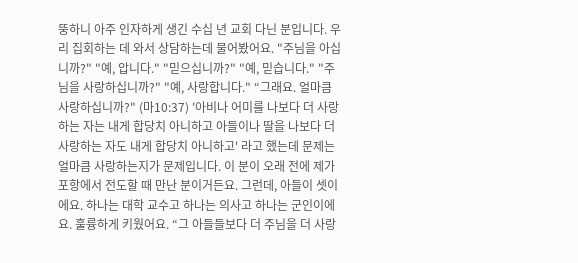뚱하니 아주 인자하게 생긴 수십 년 교회 다닌 분입니다. 우리 집회하는 데 와서 상담하는데 물어봤어요. "주님을 아십니까?" "예, 압니다." "믿으십니까?" "예, 믿습니다." "주님을 사랑하십니까?" "예, 사랑합니다." “그래요. 얼마큼 사랑하십니까?" (마10:37) '아비나 어미를 나보다 더 사랑하는 자는 내게 합당치 아니하고 아들이나 딸을 나보다 더 사랑하는 자도 내게 합당치 아니하고' 라고 했는데 문제는 얼마큼 사랑하는지가 문제입니다. 이 분이 오래 전에 제가 포항에서 전도할 때 만난 분이거든요. 그런데, 아들이 셋이에요. 하나는 대학 교수고 하나는 의사고 하나는 군인이에요. 훌륭하게 키웠어요. “그 아들들보다 더 주님을 더 사랑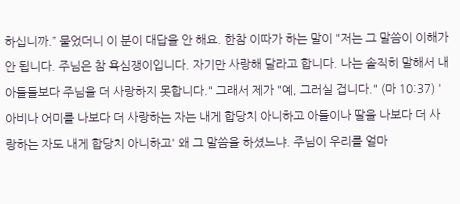하십니까.” 물었더니 이 분이 대답을 안 해요. 한참 이따가 하는 말이 "저는 그 말씀이 이해가 안 됩니다. 주님은 참 욕심쟁이입니다. 자기만 사랑해 달라고 합니다. 나는 솔직히 말해서 내 아들들보다 주님을 더 사랑하지 못합니다." 그래서 제가 "예, 그러실 겁니다." (마 10:37) '아비나 어미를 나보다 더 사랑하는 자는 내게 합당치 아니하고 아들이나 딸을 나보다 더 사랑하는 자도 내게 합당치 아니하고' 왜 그 말씀을 하셨느냐. 주님이 우리를 얼마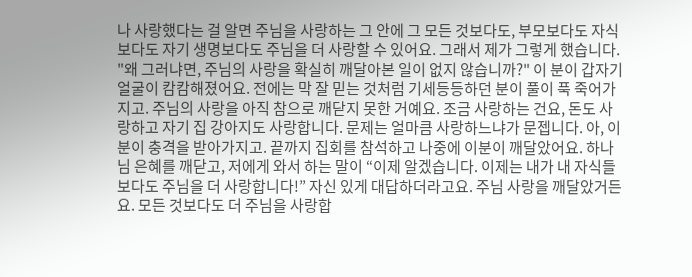나 사랑했다는 걸 알면 주님을 사랑하는 그 안에 그 모든 것보다도, 부모보다도 자식보다도 자기 생명보다도 주님을 더 사랑할 수 있어요. 그래서 제가 그렇게 했습니다. "왜 그러냐면, 주님의 사랑을 확실히 깨달아본 일이 없지 않습니까?" 이 분이 갑자기 얼굴이 캄캄해졌어요. 전에는 막 잘 믿는 것처럼 기세등등하던 분이 풀이 푹 죽어가지고. 주님의 사랑을 아직 참으로 깨닫지 못한 거예요. 조금 사랑하는 건요, 돈도 사랑하고 자기 집 강아지도 사랑합니다. 문제는 얼마큼 사랑하느냐가 문젭니다. 아, 이분이 충격을 받아가지고. 끝까지 집회를 참석하고 나중에 이분이 깨달았어요. 하나님 은혜를 깨닫고, 저에게 와서 하는 말이 “이제 알겠습니다. 이제는 내가 내 자식들보다도 주님을 더 사랑합니다!” 자신 있게 대답하더라고요. 주님 사랑을 깨달았거든요. 모든 것보다도 더 주님을 사랑합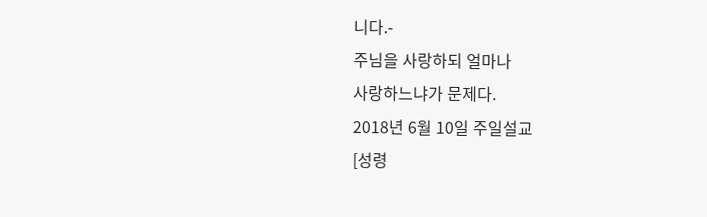니다.-
주님을 사랑하되 얼마나
사랑하느냐가 문제다.
2018년 6월 10일 주일설교
[성령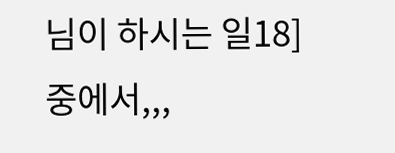님이 하시는 일18] 중에서,,,